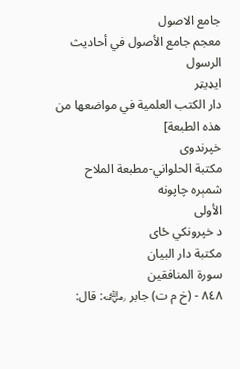جامع الاصول
معجم جامع الأصول في أحاديث الرسول
ایډیټر
دار الكتب العلمية في مواضعها من هذه الطبعة]
خپرندوی
مكتبة الحلواني-مطبعة الملاح
شمېره چاپونه
الأولى
د خپرونکي ځای
مكتبة دار البيان
سورة المنافقين
٨٤٨ - (خ م ت) جابر ﵁: قال: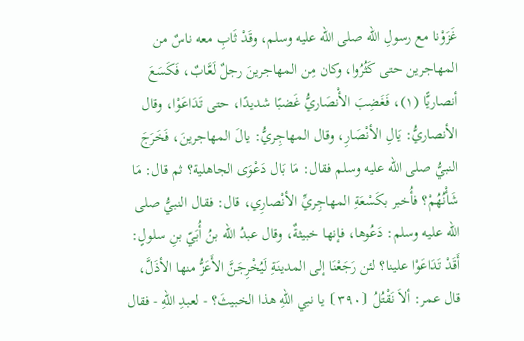غَزَوْنا مع رسولِ الله صلى الله عليه وسلم، وقَدْ ثَابِ معه ناسٌ من المهاجرين حتى كَثُرُوا، وكان مِن المهاجرينَ رجلٌ لَعَّابٌ، فَكَسَعَ أنصاريًّا (١)، فَغَضِبَ الأْنصَاريُّ غَضبًا شديدًا، حتى تَدَاعَوْا، وقال الأنصاريُّ: يَالِ الأنْصَارِ، وقال المهاجِريُّ: يالَ المهاجرينَ، فَخَرَجَ النبيُّ صلى الله عليه وسلم فقال: مَا بَال دَعْوَى الجاهلية؟ ثم قال: مَا شَأْنُهُمْ؟ فأُخبر بكَسْعَةِ المهاجِريِّ الأنْصارِي، قال: فقال النبيُّ صلى الله عليه وسلم: دَعُوها، فإنها خبيثةٌ، وقال عبدُ الله بنُ أُبَيّ بنِ سلولٍ: أَقَدْ تَدَاعَوْا علينا؟ لئن رَجَعْنَا إلى المدينَةِ لَيُخْرِجَنَّ الأَعَزُّ منها الأذَلَّ، قال عمر: ألاَ نَقْتُلُ ⦗٣٩٠⦘ يا نبي اللهِ هذا الخبيثَ؟ - لعبدِ اللهِ - فقال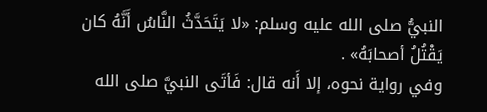النبيُّ صلى الله عليه وسلم: «لا يَتَحَدَّثُ النَّاسُ أَنَّهُ كان يَقْتُلُ أصحابَهُ» .
وفي رواية نحوه، إلا أَنه قال: فَأتَى النبيَّ صلى الله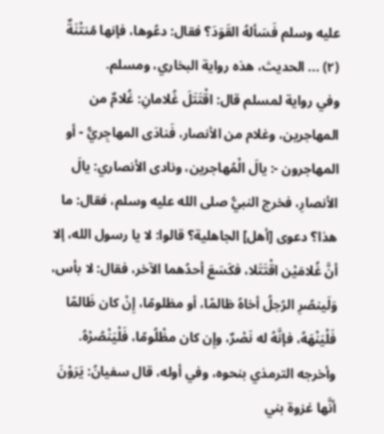عليه وسلم فَسَألهُ القَوَدَ؟ فقال: دعُوها، فإنها مُنتْنَةٌ (٢) ... الحديث، هذه رواية البخاري، ومسلم.
وفي رواية لمسلم قال: اقْتَتَلَ غُلامانِ: غُلامٌ من المهاجرين، وغلام من الأنصار، فَنادَى المهاجِريُّ - أو المهاجرون -: يالَ الْمُهاجرين، ونادى الأنصاري: يالَ الأنصارِ، فخرج النبيُّ صلى الله عليه وسلم، فقال: ما هذا؟ دعوى [أهل] الجاهلية؟ قالوا: لا يا رسول الله، إلا أنَّ غُلامَيْن اقْتَتَلا، فكَسَعَ أحدُهما الآخر، فقال: لا بأس، وَلَينصُرِ الرُجلُ أخاهُ ظالمًا، أو مظلومًا، إِنْ كان ظَالمًا فَلْيَنْهَهُ، فإنَّهُ له نَصْرٌ، وإِن كان مظْلُومًا، فَلْيَنْصُرْهُ.
وأخرجه الترمذي بنحوه، وفي أوله، قال سفيانُ: يَرَوْنَ أنَّها غزوة بني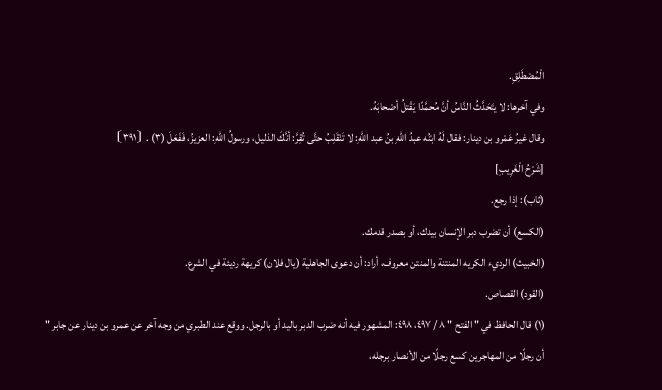الْمُصْطَلِقِ.
وفي آخرها: لا يتَحَدَّثُ النَّاسُ أنَّ مُحمَّدًا يَقْتلُ أصْحابَهُ.
وقال غيرُ عَمْرو بن دينار: فقال لَهُ ابْنُه عبدُ اللهِ بنُ عبد اللهِ: لا تَنْقَلِبُ حتَّى تُقِرَّ: أنَّكَ الذليل، ورسولُ اللهِ: العزيزُ، فَفَعَلَ (٣) . ⦗٣٩١⦘
[شَرْحُ الْغَرِيبِ]
(ثاب): إذا رجع.
(الكسع) أن تضرب دبر الإنسان بيدك، أو بصدر قدمك.
(الخبيث) الرديء الكريه المنتنة والمنتن معروف، أراد: أن دعوى الجاهلية (يال فلان) كريهة رديئة في الشرع.
(القود) القصاص.
(١) قال الحافظ في " الفتح " ٨ / ٤٩٧، ٤٩٨: المشهور فيه أنه ضرب الدبر باليد أو بالرجل. ووقع عند الطبري من وجه آخر عن عمرو بن دينار عن جابر " أن رجلًا من المهاجرين كسع رجلًا من الأنصار برجله،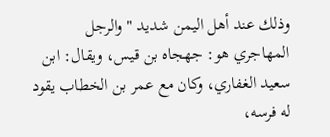وذلك عند أهل اليمن شديد " والرجل المهاجري هو: جهجاه بن قيس، ويقال: ابن سعيد الغفاري، وكان مع عمر بن الخطاب يقود له فرسه،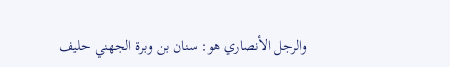والرجل الأنصاري هو: سنان بن وبرة الجهني حليف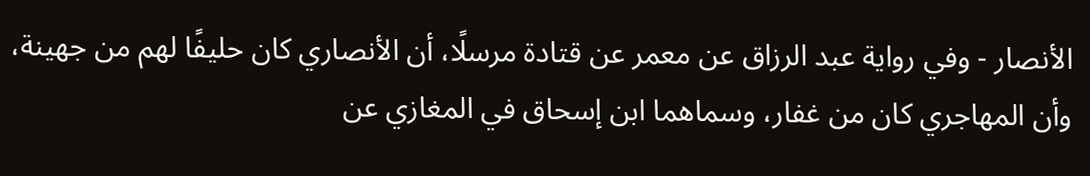الأنصار - وفي رواية عبد الرزاق عن معمر عن قتادة مرسلًا، أن الأنصاري كان حليفًا لهم من جهينة، وأن المهاجري كان من غفار، وسماهما ابن إسحاق في المغازي عن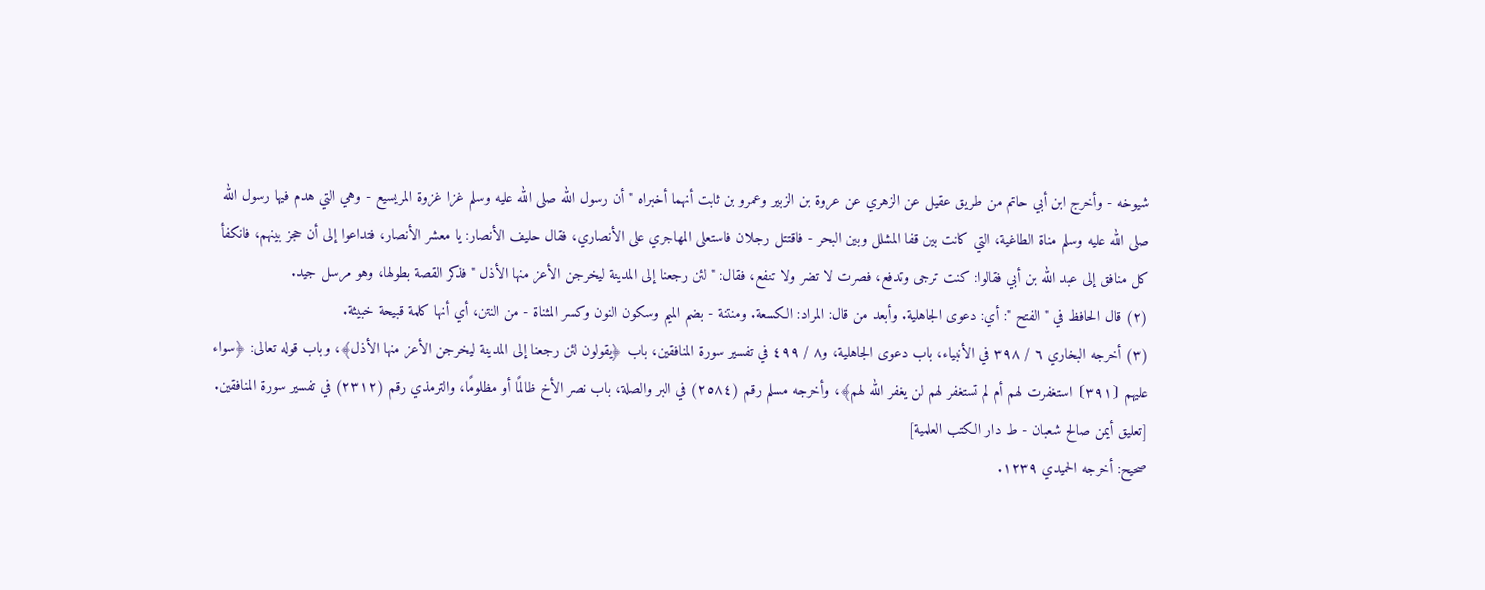شيوخه - وأخرج ابن أبي حاتم من طريق عقيل عن الزهري عن عروة بن الزبير وعمرو بن ثابت أنهما أخبراه " أن رسول الله صلى الله عليه وسلم غزا غزوة المريسيع - وهي التي هدم فيها رسول الله صلى الله عليه وسلم مناة الطاغية، التي كانت بين قفا المشلل وبين البحر - فاقتتل رجلان فاستعلى المهاجري على الأنصاري، فقال حليف الأنصار: يا معشر الأنصار، فتداعوا إلى أن حجز بينهم، فانكفأ كل منافق إلى عبد الله بن أبي فقالوا: كنت ترجى وتدفع، فصرت لا تضر ولا تنفع، فقال: " لئن رجعنا إلى المدينة ليخرجن الأعز منها الأذل " فذكر القصة بطولها، وهو مرسل جيد.
(٢) قال الحافظ في " الفتح ": أي: دعوى الجاهلية. وأبعد من قال: المراد: الكسعة. ومنتنة - بضم الميم وسكون النون وكسر المثناة - من النتن، أي أنها كلمة قبيحة خبيثة.
(٣) أخرجه البخاري ٦ / ٣٩٨ في الأنبياء، باب دعوى الجاهلية، و٨ / ٤٩٩ في تفسير سورة المنافقين، باب ﴿يقولون لئن رجعنا إلى المدينة ليخرجن الأعز منها الأذل﴾، وباب قوله تعالى: ﴿سواء عليهم ⦗٣٩١⦘ استغفرت لهم أم لم تستغفر لهم لن يغفر الله لهم﴾، وأخرجه مسلم رقم (٢٥٨٤) في البر والصلة، باب نصر الأخ ظالمًا أو مظلومًا، والترمذي رقم (٢٣١٢) في تفسير سورة المنافقين.
[تعليق أيمن صالح شعبان - ط دار الكتب العلمية]
صحيح: أخرجه الحميدي ١٢٣٩.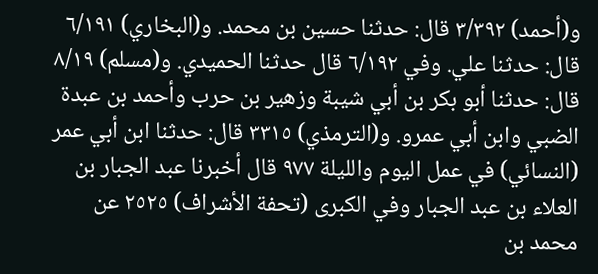و(أحمد) ٣/٣٩٢ قال: حدثنا حسين بن محمد. و(البخاري) ٦/١٩١ قال: حدثنا علي. وفي ٦/١٩٢ قال حدثنا الحميدي. و(مسلم) ٨/١٩ قال: حدثنا أبو بكر بن أبي شيبة وزهير بن حرب وأحمد بن عبدة الضبي وابن أبي عمرو. و(الترمذي) ٣٣١٥ قال: حدثنا ابن أبي عمر (النسائي) في عمل اليوم والليلة ٩٧٧ قال أخبرنا عبد الجبار بن العلاء بن عبد الجبار وفي الكبرى (تحفة الأشراف) ٢٥٢٥ عن محمد بن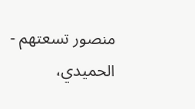منصور تسعتهم - الحميدي،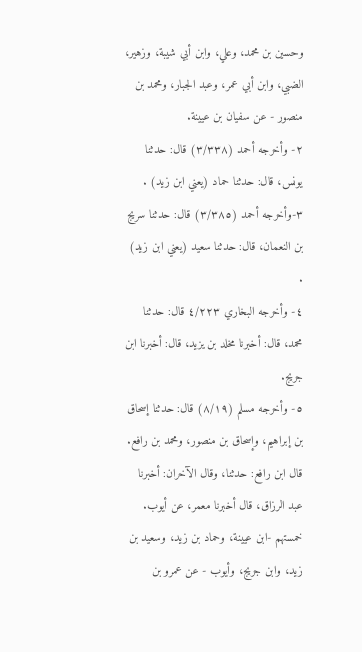وحسين بن محمد، وعلي، وابن أبي شيبة، وزهير، الضبي، وابن أبي عمر، وعبد الجبار، ومحمد بن منصور - عن سفيان بن عيينة.
٢- وأخرجه أحمد (٣/٣٣٨) قال: حدثنا يونس، قال: حدثنا حماد (يعني ابن زيد) .
٣-وأخرجه أحمد (٣/٣٨٥) قال: حدثنا سريج بن النعمان، قال: حدثنا سعيد (يعني ابن زيد) .
٤- وأخرجه البخاري ٤/٢٢٣ قال: حدثنا محمد، قال: أخبرنا مخلد بن يزيد، قال: أخبرنا ابن جريج.
٥- وأخرجه مسلم (٨/١٩) قال: حدثنا إسحاق بن إبراهيم، وإسحاق بن منصور، ومحمد بن رافع. قال ابن رافع: حدثنا، وقال الآخران: أخبرنا عبد الرزاق، قال أخبرنا معمر، عن أيوب.
خمستهم -ابن عيينة، وحماد بن زيد، وسعيد بن زيد، وابن جريج، وأيوب - عن عمرو بن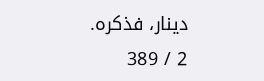دينار، فذكره.
2 / 389